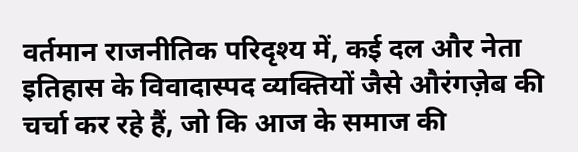वर्तमान राजनीतिक परिदृश्य में, कई दल और नेता इतिहास के विवादास्पद व्यक्तियों जैसे औरंगज़ेब की चर्चा कर रहे हैं, जो कि आज के समाज की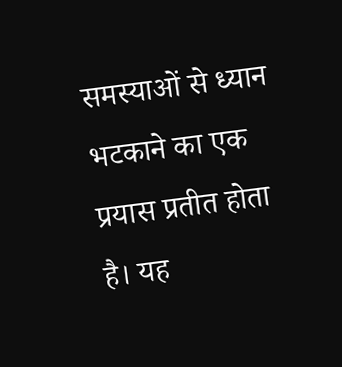समस्याओं से ध्यान भटकाने का एक प्रयास प्रतीत होता है। यह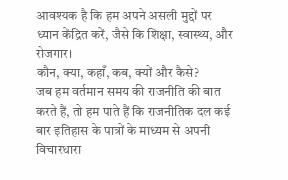आवश्यक है कि हम अपने असली मुद्दों पर ध्यान केंद्रित करें, जैसे कि शिक्षा, स्वास्थ्य, और रोजगार।
कौन, क्या, कहाँ, कब, क्यों और कैसे?
जब हम वर्तमान समय की राजनीति की बात करते हैं, तो हम पाते हैं कि राजनीतिक दल कई बार इतिहास के पात्रों के माध्यम से अपनी विचारधारा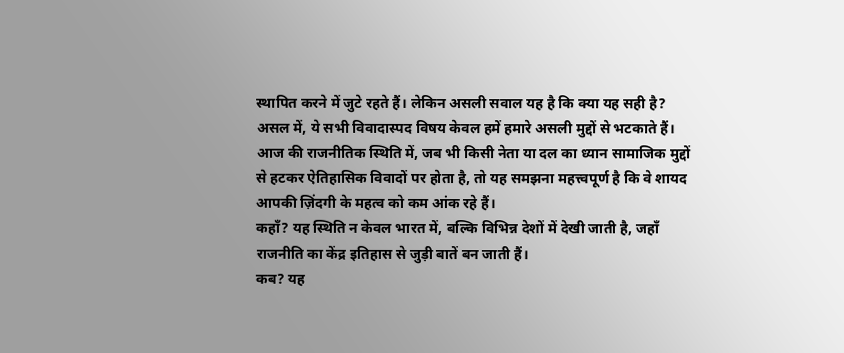स्थापित करने में जुटे रहते हैं। लेकिन असली सवाल यह है कि क्या यह सही है? असल में, ये सभी विवादास्पद विषय केवल हमें हमारे असली मुद्दों से भटकाते हैं। आज की राजनीतिक स्थिति में, जब भी किसी नेता या दल का ध्यान सामाजिक मुद्दों से हटकर ऐतिहासिक विवादों पर होता है, तो यह समझना महत्त्वपूर्ण है कि वे शायद आपकी ज़िंदगी के महत्व को कम आंक रहे हैं।
कहाँ? यह स्थिति न केवल भारत में, बल्कि विभिन्न देशों में देखी जाती है, जहाँ राजनीति का केंद्र इतिहास से जुड़ी बातें बन जाती हैं।
कब? यह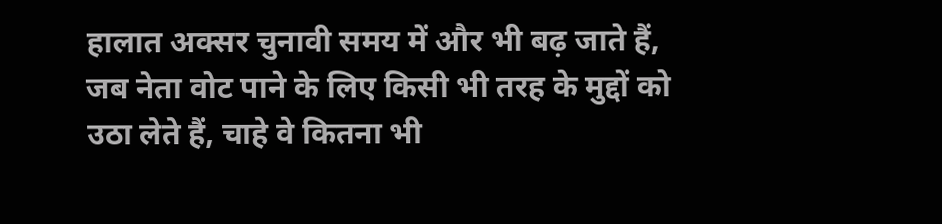हालात अक्सर चुनावी समय में और भी बढ़ जाते हैं, जब नेता वोट पाने के लिए किसी भी तरह के मुद्दों को उठा लेते हैं, चाहे वे कितना भी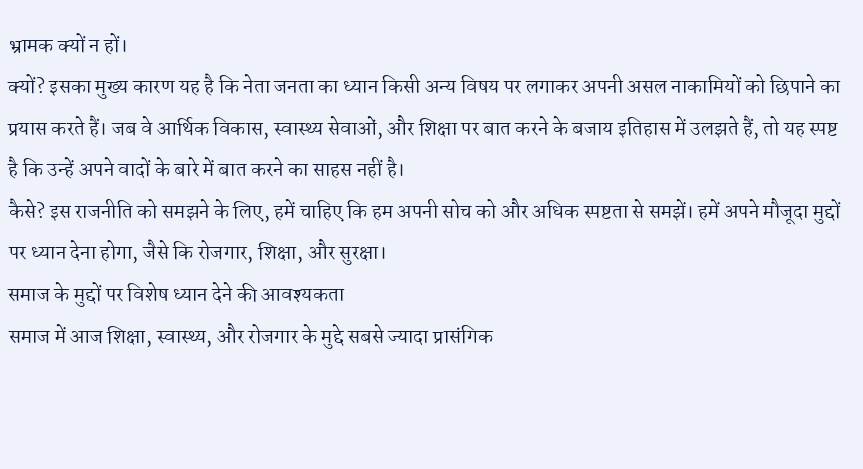भ्रामक क्यों न हों।
क्यों? इसका मुख्य कारण यह है कि नेता जनता का ध्यान किसी अन्य विषय पर लगाकर अपनी असल नाकामियों को छिपाने का प्रयास करते हैं। जब वे आर्थिक विकास, स्वास्थ्य सेवाओं, और शिक्षा पर बात करने के बजाय इतिहास में उलझते हैं, तो यह स्पष्ट है कि उन्हें अपने वादों के बारे में बात करने का साहस नहीं है।
कैसे? इस राजनीति को समझने के लिए, हमें चाहिए कि हम अपनी सोच को और अधिक स्पष्टता से समझें। हमें अपने मौजूदा मुद्दों पर ध्यान देना होगा, जैसे कि रोजगार, शिक्षा, और सुरक्षा।
समाज के मुद्दों पर विशेष ध्यान देने की आवश्यकता
समाज में आज शिक्षा, स्वास्थ्य, और रोजगार के मुद्दे सबसे ज्यादा प्रासंगिक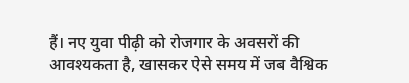हैं। नए युवा पीढ़ी को रोजगार के अवसरों की आवश्यकता है, खासकर ऐसे समय में जब वैश्विक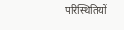परिस्थितियों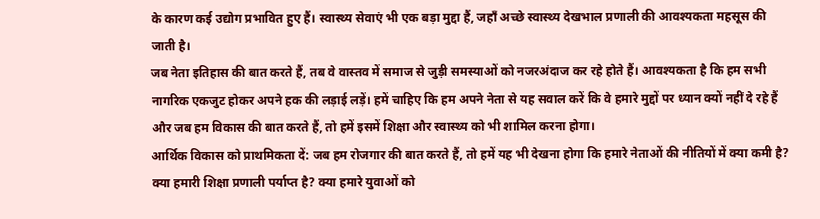के कारण कई उद्योग प्रभावित हुए हैं। स्वास्थ्य सेवाएं भी एक बड़ा मुद्दा हैं, जहाँ अच्छे स्वास्थ्य देखभाल प्रणाली की आवश्यकता महसूस की जाती है।
जब नेता इतिहास की बात करते हैं, तब वे वास्तव में समाज से जुड़ी समस्याओं को नजरअंदाज कर रहे होते हैं। आवश्यकता है कि हम सभी नागरिक एकजुट होकर अपने हक की लड़ाई लड़ें। हमें चाहिए कि हम अपने नेता से यह सवाल करें कि वे हमारे मुद्दों पर ध्यान क्यों नहीं दे रहे हैं और जब हम विकास की बात करते हैं, तो हमें इसमें शिक्षा और स्वास्थ्य को भी शामिल करना होगा।
आर्थिक विकास को प्राथमिकता दें: जब हम रोजगार की बात करते हैं, तो हमें यह भी देखना होगा कि हमारे नेताओं की नीतियों में क्या कमी है? क्या हमारी शिक्षा प्रणाली पर्याप्त है? क्या हमारे युवाओं को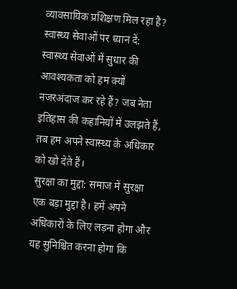व्यावसायिक प्रशिक्षण मिल रहा है?
स्वास्थ्य सेवाओं पर ध्यान दें: स्वास्थ्य सेवाओं में सुधार की आवश्यकता को हम क्यों नजरअंदाज कर रहे हैं? जब नेता इतिहास की कहानियों में उलझते हैं, तब हम अपने स्वास्थ्य के अधिकार को खो देते हैं।
सुरक्षा का मुद्दा: समाज में सुरक्षा एक बड़ा मुद्दा है। हमें अपने अधिकारों के लिए लड़ना होगा और यह सुनिश्चित करना होगा कि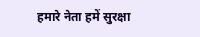हमारे नेता हमें सुरक्षा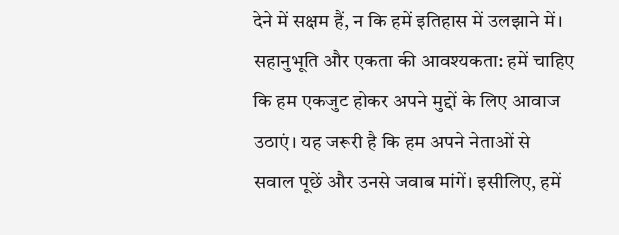देने में सक्षम हैं, न कि हमें इतिहास में उलझाने में।
सहानुभूति और एकता की आवश्यकता: हमें चाहिए कि हम एकजुट होकर अपने मुद्दों के लिए आवाज उठाएं। यह जरूरी है कि हम अपने नेताओं से सवाल पूछें और उनसे जवाब मांगें। इसीलिए, हमें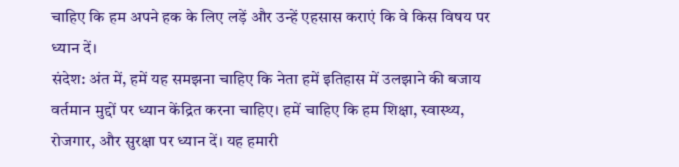चाहिए कि हम अपने हक के लिए लड़ें और उन्हें एहसास कराएं कि वे किस विषय पर ध्यान दें।
संदेश: अंत में, हमें यह समझना चाहिए कि नेता हमें इतिहास में उलझाने की बजाय वर्तमान मुद्दों पर ध्यान केंद्रित करना चाहिए। हमें चाहिए कि हम शिक्षा, स्वास्थ्य, रोजगार, और सुरक्षा पर ध्यान दें। यह हमारी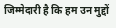जिम्मेदारी है कि हम उन मुद्दों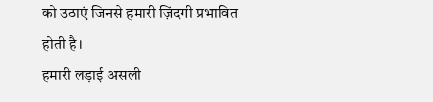को उठाएं जिनसे हमारी ज़िंदगी प्रभावित होती है।
हमारी लड़ाई असली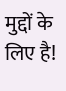मुद्दों के लिए है!